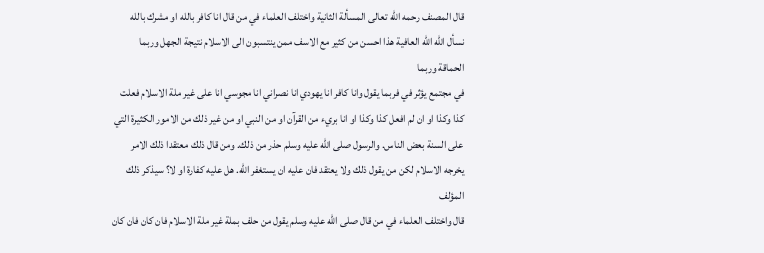قال المصنف رحمه الله تعالى المسألة الثانية واختلف العلماء في من قال انا كافر بالله او مشرك بالله نسأل الله الله العافية هذا احسن من كثير مع الاسف ممن ينتسبون الى الاسلام نتيجة الجهل وربما الحماقة وربما
في مجتمع يؤثر في فربما يقول وانا كافر انا يهودي انا نصراني انا مجوسي انا على غير ملة الاسلام فعلت كذا وكذا او ان لم افعل كذا وكذا او انا بريء من القرآن او من النبي او من غير ذلك من الامور الكثيرة التي
على السنة بعض الناس. والرسول صلى الله عليه وسلم حذر من ذلك. ومن قال ذلك معتقدا ذلك الامر يخرجه الاسلام لكن من يقول ذلك ولا يعتقد فان عليه ان يستغفر الله. هل عليه كفارة او لا؟ سيذكر ذلك المؤلف
قال واختلف العلماء في من قال صلى الله عليه وسلم يقول من حلف بملة غير ملة الاسلام فان كان فان كان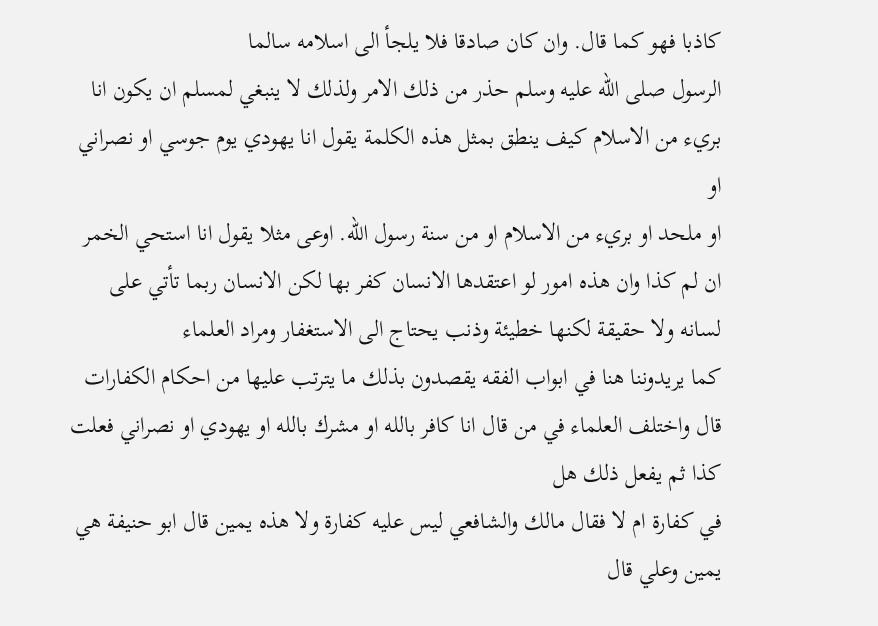كاذبا فهو كما قال. وان كان صادقا فلا يلجأ الى اسلامه سالما
الرسول صلى الله عليه وسلم حذر من ذلك الامر ولذلك لا ينبغي لمسلم ان يكون انا بريء من الاسلام كيف ينطق بمثل هذه الكلمة يقول انا يهودي يوم جوسي او نصراني او
او ملحد او بريء من الاسلام او من سنة رسول الله. اوعى مثلا يقول انا استحي الخمر ان لم كذا وان هذه امور لو اعتقدها الانسان كفر بها لكن الانسان ربما تأتي على لسانه ولا حقيقة لكنها خطيئة وذنب يحتاج الى الاستغفار ومراد العلماء
كما يريدوننا هنا في ابواب الفقه يقصدون بذلك ما يترتب عليها من احكام الكفارات قال واختلف العلماء في من قال انا كافر بالله او مشرك بالله او يهودي او نصراني فعلت كذا ثم يفعل ذلك هل
في كفارة ام لا فقال مالك والشافعي ليس عليه كفارة ولا هذه يمين قال ابو حنيفة هي يمين وعلي قال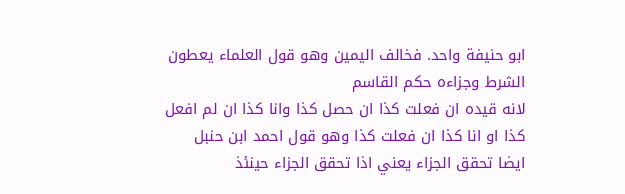ابو حنيفة واحد. فخالف اليمين وهو قول العلماء يعطون الشرط وجزاءه حكم القاسم
لانه قيده ان فعلت كذا ان حصل كذا وانا كذا ان لم افعل كذا او انا كذا ان فعلت كذا وهو قول احمد ابن حنبل ايضا تحقق الجزاء يعني اذا تحقق الجزاء حينئذ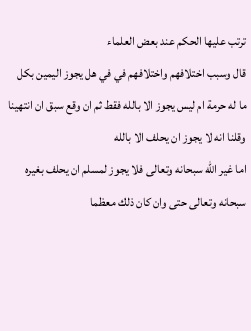ترتب عليها الحكم عند بعض العلماء
قال وسبب اختلافهم واختلافهم في في هل يجوز اليمين بكل ما له حرمة ام ليس يجوز الا بالله فقط ثم ان وقع سبق ان انتهينا وقلنا انه لا يجوز ان يحلف الا بالله
اما غير الله سبحانه وتعالى فلا يجوز لمسلم ان يحلف بغيره سبحانه وتعالى حتى وان كان ذلك معظما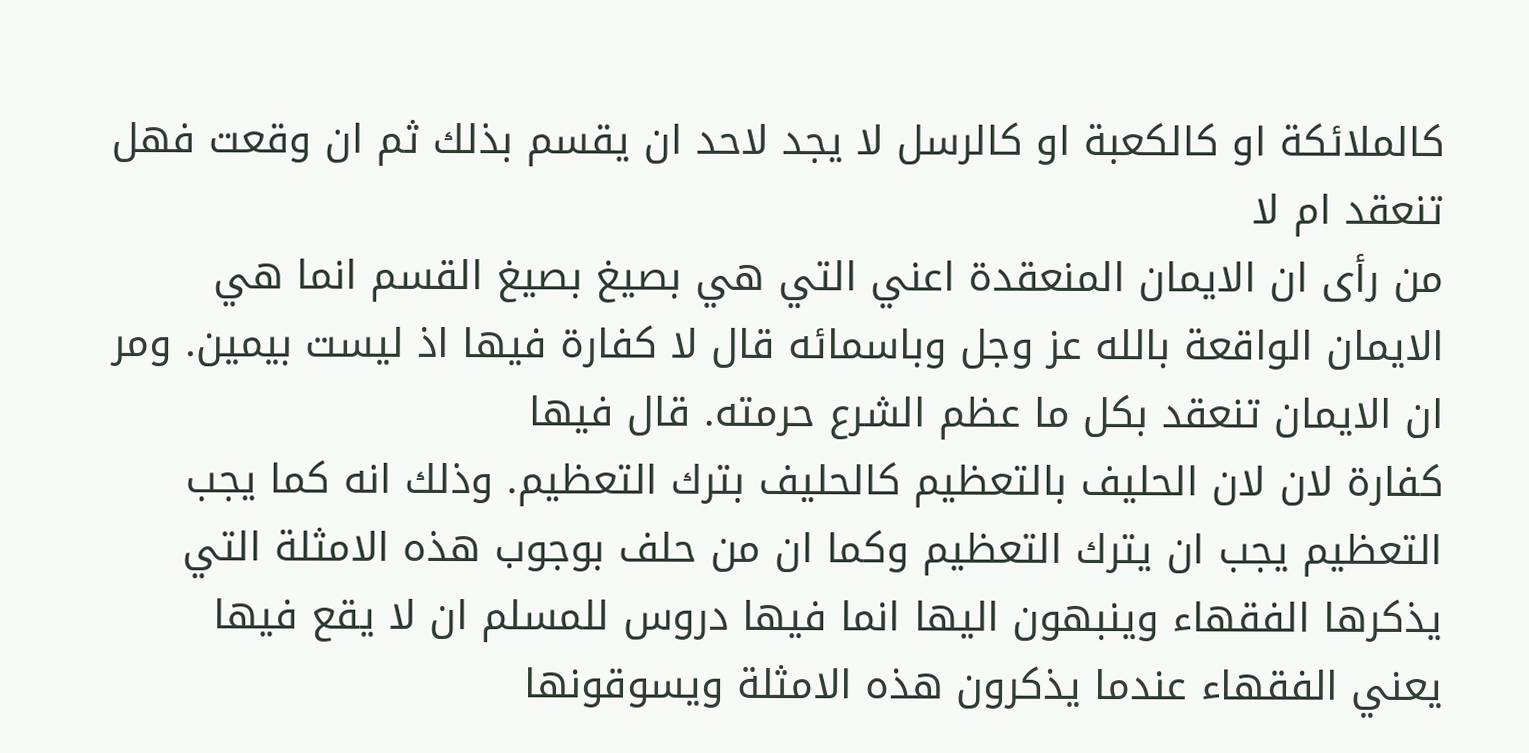كالملائكة او كالكعبة او كالرسل لا يجد لاحد ان يقسم بذلك ثم ان وقعت فهل تنعقد ام لا
من رأى ان الايمان المنعقدة اعني التي هي بصيغ بصيغ القسم انما هي الايمان الواقعة بالله عز وجل وباسمائه قال لا كفارة فيها اذ ليست بيمين. ومر ان الايمان تنعقد بكل ما عظم الشرع حرمته. قال فيها
كفارة لان لان الحليف بالتعظيم كالحليف بترك التعظيم. وذلك انه كما يجب التعظيم يجب ان يترك التعظيم وكما ان من حلف بوجوب هذه الامثلة التي يذكرها الفقهاء وينبهون اليها انما فيها دروس للمسلم ان لا يقع فيها
يعني الفقهاء عندما يذكرون هذه الامثلة ويسوقونها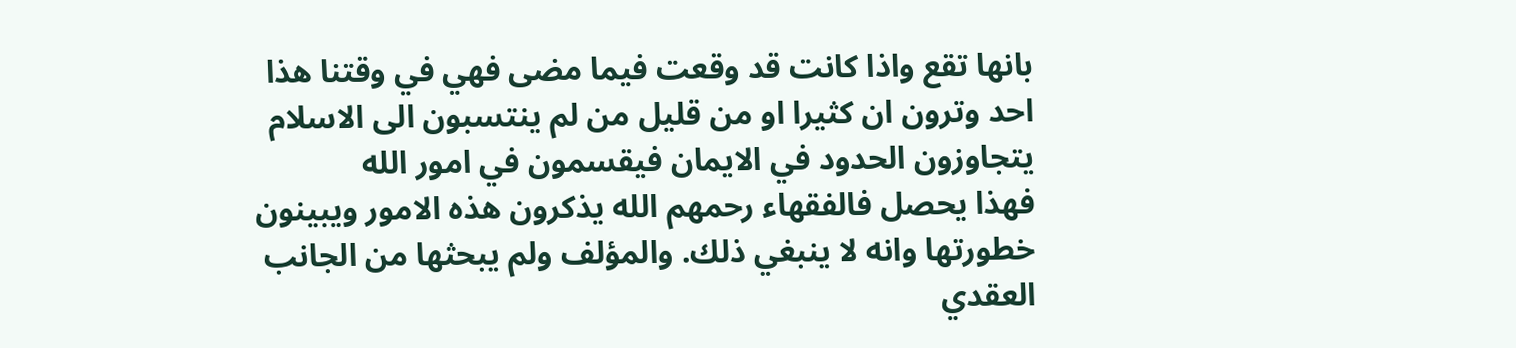بانها تقع واذا كانت قد وقعت فيما مضى فهي في وقتنا هذا احد وترون ان كثيرا او من قليل من لم ينتسبون الى الاسلام يتجاوزون الحدود في الايمان فيقسمون في امور الله
فهذا يحصل فالفقهاء رحمهم الله يذكرون هذه الامور ويبينون خطورتها وانه لا ينبغي ذلك. والمؤلف ولم يبحثها من الجانب العقدي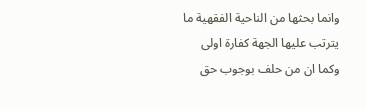وانما بحثها من الناحية الفقهية ما يترتب عليها الجهة كفارة اولى
وكما ان من حلف بوجوب حق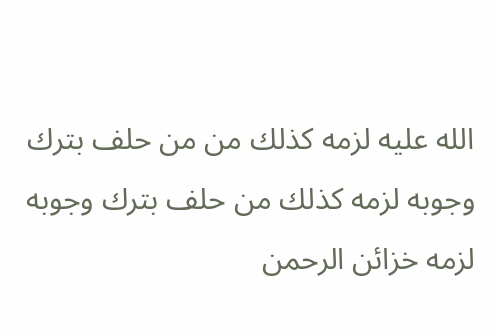الله عليه لزمه كذلك من من حلف بترك وجوبه لزمه كذلك من حلف بترك وجوبه لزمه خزائن الرحمن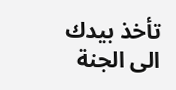تأخذ بيدك الى الجنة